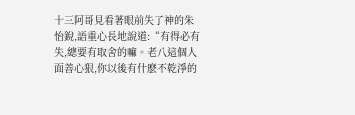十三阿哥見看著眼前失了神的朱怡銳,語重心長地說道:“有得必有失,總要有取舍的嘛。老八這個人面善心狠,你以後有什麽不乾淨的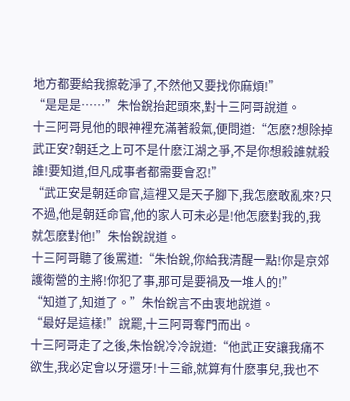地方都要給我擦乾淨了,不然他又要找你麻煩!”
“是是是……”朱怡銳抬起頭來,對十三阿哥說道。
十三阿哥見他的眼神裡充滿著殺氣,便問道:“怎麽?想除掉武正安?朝廷之上可不是什麽江湖之爭,不是你想殺誰就殺誰!要知道,但凡成事者都需要會忍!”
“武正安是朝廷命官,這裡又是天子腳下,我怎麽敢亂來?只不過,他是朝廷命官,他的家人可未必是!他怎麽對我的,我就怎麽對他!”朱怡銳說道。
十三阿哥聽了後罵道:“朱怡銳,你給我清醒一點!你是京郊護衛營的主將!你犯了事,那可是要禍及一堆人的!”
“知道了,知道了。”朱怡銳言不由衷地說道。
“最好是這樣!”說罷,十三阿哥奪門而出。
十三阿哥走了之後,朱怡銳冷冷說道:“他武正安讓我痛不欲生,我必定會以牙還牙!十三爺,就算有什麽事兒,我也不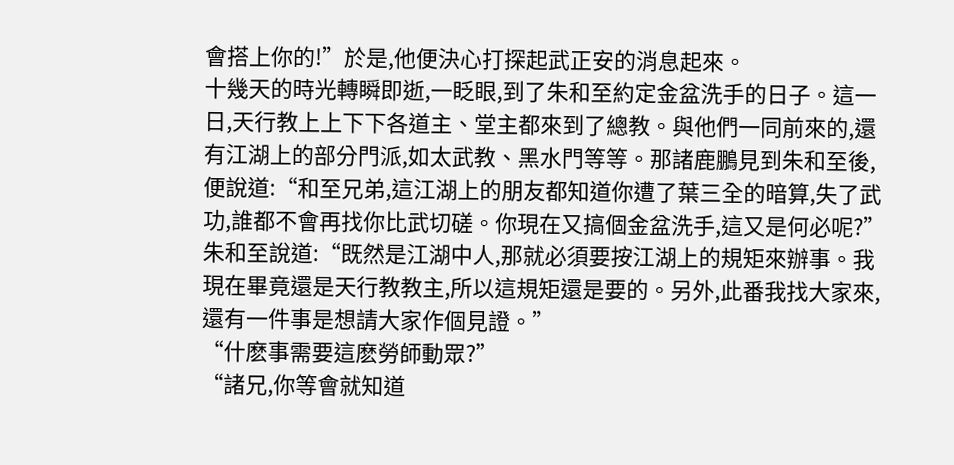會搭上你的!”於是,他便決心打探起武正安的消息起來。
十幾天的時光轉瞬即逝,一眨眼,到了朱和至約定金盆洗手的日子。這一日,天行教上上下下各道主、堂主都來到了總教。與他們一同前來的,還有江湖上的部分門派,如太武教、黑水門等等。那諸鹿鵬見到朱和至後,便說道:“和至兄弟,這江湖上的朋友都知道你遭了葉三全的暗算,失了武功,誰都不會再找你比武切磋。你現在又搞個金盆洗手,這又是何必呢?”
朱和至說道:“既然是江湖中人,那就必須要按江湖上的規矩來辦事。我現在畢竟還是天行教教主,所以這規矩還是要的。另外,此番我找大家來,還有一件事是想請大家作個見證。”
“什麽事需要這麽勞師動眾?”
“諸兄,你等會就知道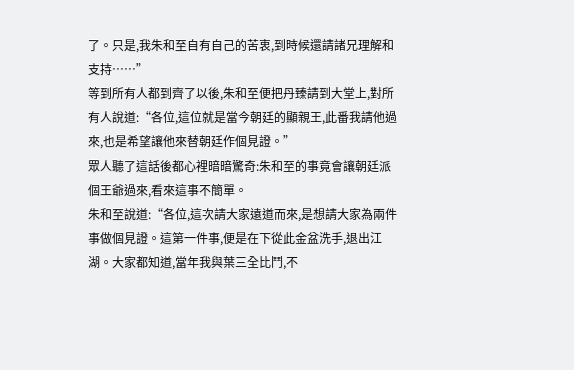了。只是,我朱和至自有自己的苦衷,到時候還請諸兄理解和支持……”
等到所有人都到齊了以後,朱和至便把丹臻請到大堂上,對所有人說道:“各位,這位就是當今朝廷的顯親王,此番我請他過來,也是希望讓他來替朝廷作個見證。”
眾人聽了這話後都心裡暗暗驚奇:朱和至的事竟會讓朝廷派個王爺過來,看來這事不簡單。
朱和至說道:“各位,這次請大家遠道而來,是想請大家為兩件事做個見證。這第一件事,便是在下從此金盆洗手,退出江湖。大家都知道,當年我與葉三全比鬥,不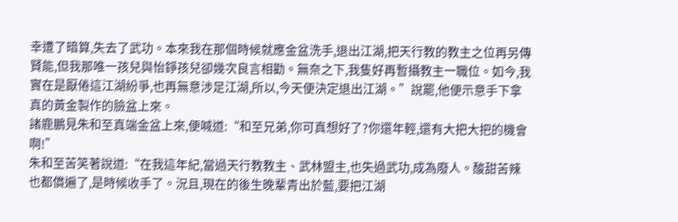幸遭了暗算,失去了武功。本來我在那個時候就應金盆洗手,退出江湖,把天行教的教主之位再另傳賢能,但我那唯一孩兒與怡錚孩兒卻幾次良言相勸。無奈之下,我隻好再暫攝教主一職位。如今,我實在是厭倦這江湖紛爭,也再無意涉足江湖,所以,今天便決定退出江湖。”說罷,他便示意手下拿真的黃金製作的臉盆上來。
諸鹿鵬見朱和至真端金盆上來,便喊道:“和至兄弟,你可真想好了?你還年輕,還有大把大把的機會啊!”
朱和至苦笑著說道:“在我這年紀,當過天行教教主、武林盟主,也失過武功,成為廢人。酸甜苦辣也都償遍了,是時候收手了。況且,現在的後生晚輩青出於藍,要把江湖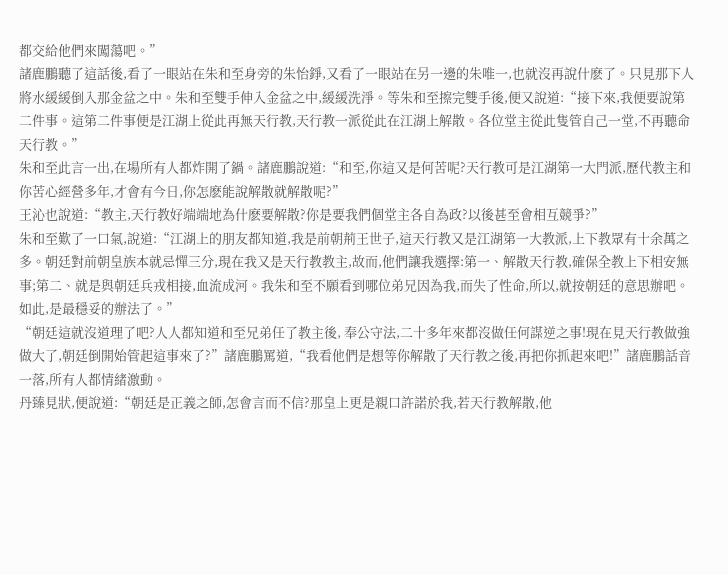都交給他們來闖蕩吧。”
諸鹿鵬聽了這話後,看了一眼站在朱和至身旁的朱怡錚,又看了一眼站在另一邊的朱唯一,也就沒再說什麽了。只見那下人將水緩緩倒入那金盆之中。朱和至雙手伸入金盆之中,緩緩洗淨。等朱和至擦完雙手後,便又說道:“接下來,我便要說第二件事。這第二件事便是江湖上從此再無天行教,天行教一派從此在江湖上解散。各位堂主從此隻管自己一堂,不再聽命天行教。”
朱和至此言一出,在場所有人都炸開了鍋。諸鹿鵬說道:“和至,你這又是何苦呢?天行教可是江湖第一大門派,歷代教主和你苦心經營多年,才會有今日,你怎麽能說解散就解散呢?”
王沁也說道:“教主,天行教好端端地為什麽要解散?你是要我們個堂主各自為政?以後甚至會相互競爭?”
朱和至歎了一口氣,說道:“江湖上的朋友都知道,我是前朝荊王世子,這天行教又是江湖第一大教派,上下教眾有十余萬之多。朝廷對前朝皇族本就忌憚三分,現在我又是天行教教主,故而,他們讓我選擇:第一、解散天行教,確保全教上下相安無事;第二、就是與朝廷兵戎相接,血流成河。我朱和至不願看到哪位弟兄因為我,而失了性命,所以,就按朝廷的意思辦吧。如此,是最穩妥的辦法了。”
“朝廷這就沒道理了吧?人人都知道和至兄弟任了教主後, 奉公守法,二十多年來都沒做任何謀逆之事!現在見天行教做強做大了,朝廷倒開始管起這事來了?”諸鹿鵬罵道,“我看他們是想等你解散了天行教之後,再把你抓起來吧!”諸鹿鵬話音一落,所有人都情緒激動。
丹臻見狀,便說道:“朝廷是正義之師,怎會言而不信?那皇上更是親口許諾於我,若天行教解散,他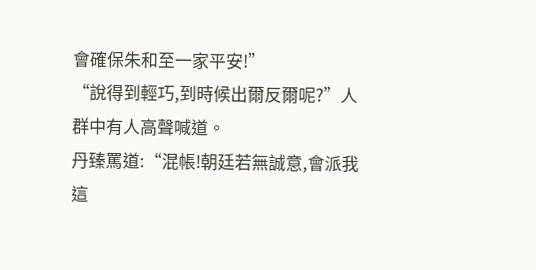會確保朱和至一家平安!”
“說得到輕巧,到時候出爾反爾呢?”人群中有人高聲喊道。
丹臻罵道:“混帳!朝廷若無誠意,會派我這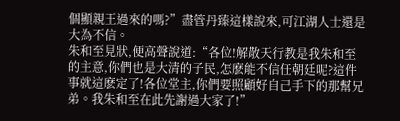個顯親王過來的嗎?”盡管丹臻這樣說來,可江湖人士還是大為不信。
朱和至見狀,便高聲說道:“各位!解散天行教是我朱和至的主意,你們也是大清的子民,怎麽能不信任朝廷呢?這件事就這麽定了!各位堂主,你們要照顧好自己手下的那幫兄弟。我朱和至在此先謝過大家了!”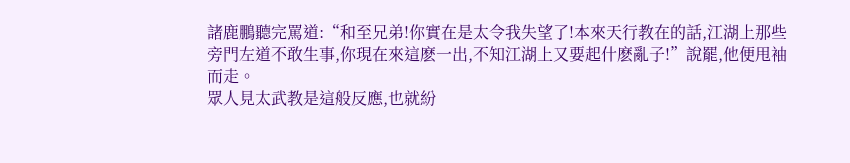諸鹿鵬聽完罵道:“和至兄弟!你實在是太令我失望了!本來天行教在的話,江湖上那些旁門左道不敢生事,你現在來這麽一出,不知江湖上又要起什麽亂子!”說罷,他便甩袖而走。
眾人見太武教是這般反應,也就紛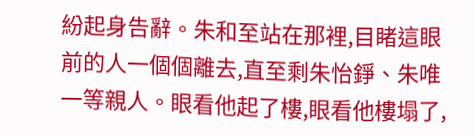紛起身告辭。朱和至站在那裡,目睹這眼前的人一個個離去,直至剩朱怡錚、朱唯一等親人。眼看他起了樓,眼看他樓塌了,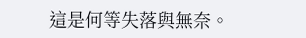這是何等失落與無奈。